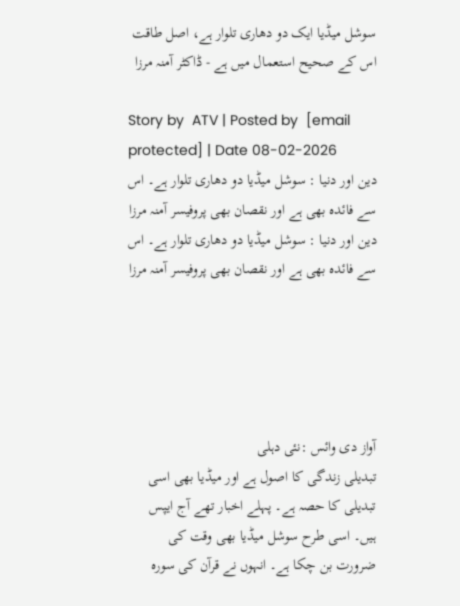سوشل میڈیا ایک دو دھاری تلوار ہے، اصل طاقت اس کے صحیح استعمال میں ہے - ڈاکٹر آمنہ مرزا

Story by  ATV | Posted by  [email protected] | Date 08-02-2026
دین اور دنیا : سوشل میڈیا دو دھاری تلوار ہے۔ اس سے فائدہ بھی ہے اور نقصان بھی پروفیسر آمنہ مرزا
دین اور دنیا : سوشل میڈیا دو دھاری تلوار ہے۔ اس سے فائدہ بھی ہے اور نقصان بھی پروفیسر آمنہ مرزا





آواز دی وائس :نئی دہلی
تبدیلی زندگی کا اصول ہے اور میڈیا بھی اسی تبدیلی کا حصہ ہے۔ پہلے اخبار تھے آج ایپس ہیں۔ اسی طرح سوشل میڈیا بھی وقت کی ضرورت بن چکا ہے۔ انہوں نے قرآن کی سورہ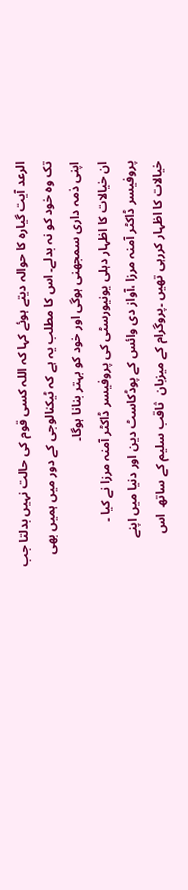الرعد آیت گیارہ کا حوالہ دیتے ہوئے کہا کہ اللہ کسی قوم کی حالت نہیں بدلتا جب تک وہ خود کو نہ بدلے۔ اس کا مطلب یہ ہے کہ ٹیکنالوجی کے دور میں ہمیں بھی اپنی ذمہ داری سمجھنی ہوگی اور خود کو بہتر بنانا ہوگا۔
ان خیالات کا اظہار دہلی یونیورسٹی کی پروفیسر ڈاکٹر آمنہ مرزا نے کیا ۔
پروفیسر ڈاکٹر آمنہ مرزا ،آواز دی وائس کے پوڈکاسٹ دین اور دنیا میں اپنے خیالات کا اظہار کررہی تھیں ۔پروگرام کے میزبان  ثاقب سلیم کے ساتھ  اس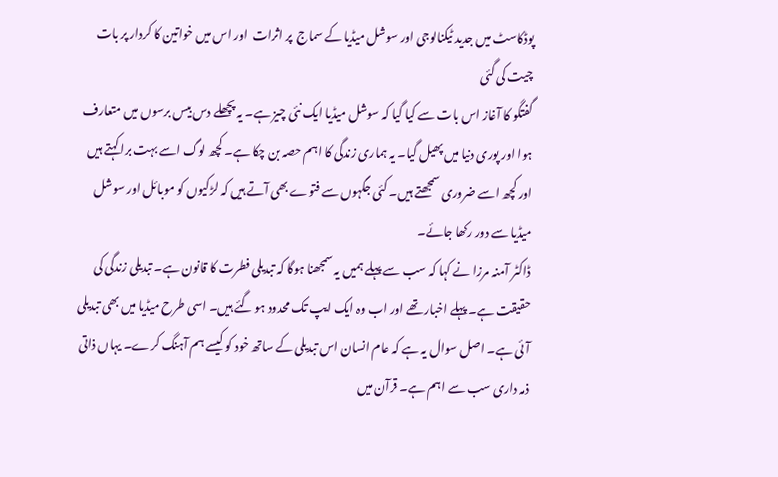پوڈکاسٹ میں جدید ٹیکنالوجی اور سوشل میڈیا کے سماج  پر اثرات  اور اس میں خواتین کا کردار پر بات چیت کی گئی
گفتگو کا آغاز اس بات سے کیا گیا کہ سوشل میڈیا ایک نئی چیز ہے۔ یہ پچھلے دس بیس برسوں میں متعارف ہوا اور پوری دنیا میں پھیل گیا۔ یہ ہماری زندگی کا اہم حصہ بن چکا ہے۔ کچھ لوگ اسے بہت برا کہتے ہیں اور کچھ اسے ضروری سمجھتے ہیں۔ کئی جگہوں سے فتوے بھی آتے ہیں کہ لڑکیوں کو موبائل اور سوشل میڈیا سے دور رکھا جائے۔
ڈاکٹر آمنہ مرزا نے کہا کہ سب سے پہلے ہمیں یہ سمجھنا ہوگا کہ تبدیلی فطرت کا قانون ہے۔ تبدیلی زندگی کی حقیقت ہے۔ پہلے اخبار تھے اور اب وہ ایک ایپ تک محدود ہو گئے ہیں۔ اسی طرح میڈیا میں بھی تبدیلی آئی ہے۔ اصل سوال یہ ہے کہ عام انسان اس تبدیلی کے ساتھ خود کو کیسے ہم آہنگ کرے۔ یہاں ذاتی ذمہ داری سب سے اہم ہے۔ قرآن میں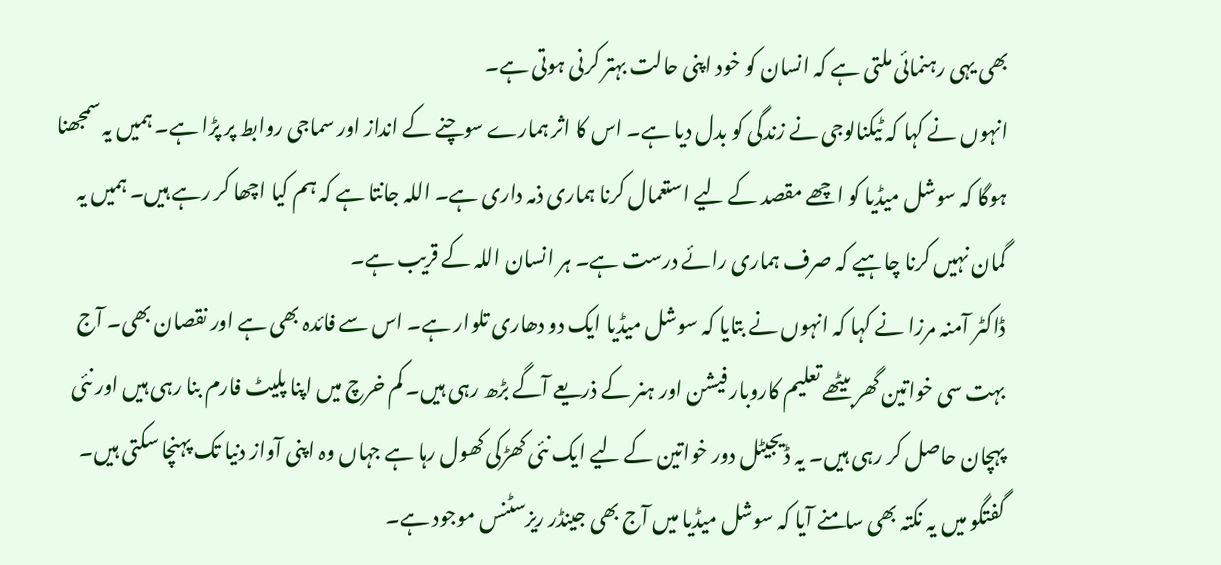بھی یہی رہنمائی ملتی ہے کہ انسان کو خود اپنی حالت بہتر کرنی ہوتی ہے۔
انہوں نے کہا کہ ٹیکنالوجی نے زندگی کو بدل دیا ہے۔ اس کا اثر ہمارے سوچنے کے انداز اور سماجی روابط پر پڑا ہے۔ ہمیں یہ سمجھنا ہوگا کہ سوشل میڈیا کو اچھے مقصد کے لیے استعمال کرنا ہماری ذمہ داری ہے۔ اللہ جانتا ہے کہ ہم کیا اچھا کر رہے ہیں۔ ہمیں یہ گمان نہیں کرنا چاہیے کہ صرف ہماری رائے درست ہے۔ ہر انسان اللہ کے قریب ہے۔
ڈاکٹر آمنہ مرزا نے کہا کہ انہوں نے بتایا کہ سوشل میڈیا ایک دو دھاری تلوار ہے۔ اس سے فائدہ بھی ہے اور نقصان بھی۔ آج بہت سی خواتین گھر بیٹھے تعلیم کاروبار فیشن اور ہنر کے ذریعے آگے بڑھ رہی ہیں۔ کم خرچ میں اپنا پلیٹ فارم بنا رہی ہیں اور نئی پہچان حاصل کر رہی ہیں۔ یہ ڈیجیٹل دور خواتین کے لیے ایک نئی کھڑکی کھول رہا ہے جہاں وہ اپنی آواز دنیا تک پہنچا سکتی ہیں۔
گفتگو میں یہ نکتہ بھی سامنے آیا کہ سوشل میڈیا میں آج بھی جینڈر ریزسٹنس موجود ہے۔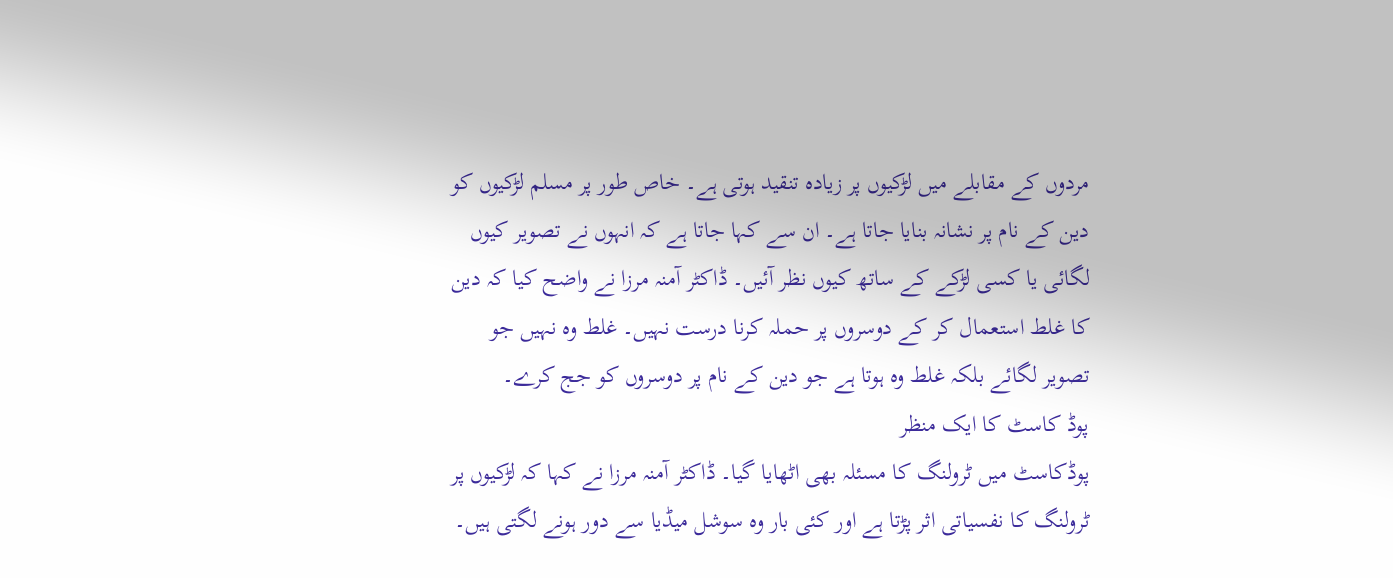مردوں کے مقابلے میں لڑکیوں پر زیادہ تنقید ہوتی ہے۔ خاص طور پر مسلم لڑکیوں کو دین کے نام پر نشانہ بنایا جاتا ہے۔ ان سے کہا جاتا ہے کہ انہوں نے تصویر کیوں لگائی یا کسی لڑکے کے ساتھ کیوں نظر آئیں۔ ڈاکٹر آمنہ مرزا نے واضح کیا کہ دین کا غلط استعمال کر کے دوسروں پر حملہ کرنا درست نہیں۔ غلط وہ نہیں جو تصویر لگائے بلکہ غلط وہ ہوتا ہے جو دین کے نام پر دوسروں کو جج کرے۔
پوڈ کاسٹ کا ایک منظر
پوڈکاسٹ میں ٹرولنگ کا مسئلہ بھی اٹھایا گیا۔ ڈاکٹر آمنہ مرزا نے کہا کہ لڑکیوں پر ٹرولنگ کا نفسیاتی اثر پڑتا ہے اور کئی بار وہ سوشل میڈیا سے دور ہونے لگتی ہیں۔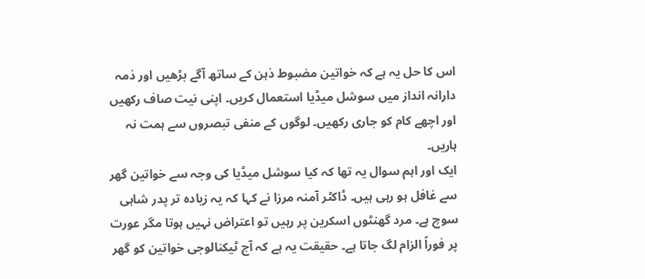اس کا حل یہ ہے کہ خواتین مضبوط ذہن کے ساتھ آگے بڑھیں اور ذمہ دارانہ انداز میں سوشل میڈیا استعمال کریں۔ اپنی نیت صاف رکھیں اور اچھے کام کو جاری رکھیں۔ لوگوں کے منفی تبصروں سے ہمت نہ ہاریں۔
ایک اور اہم سوال یہ تھا کہ کیا سوشل میڈیا کی وجہ سے خواتین گھر سے غافل ہو رہی ہیں۔ ڈاکٹر آمنہ مرزا نے کہا کہ یہ زیادہ تر پدر شاہی سوچ ہے۔ مرد گھنٹوں اسکرین پر رہیں تو اعتراض نہیں ہوتا مگر عورت پر فوراً الزام لگ جاتا ہے۔ حقیقت یہ ہے کہ آج ٹیکنالوجی خواتین کو گھر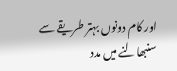اور کام دونوں بہتر طریقے سے سنبھالنے میں مدد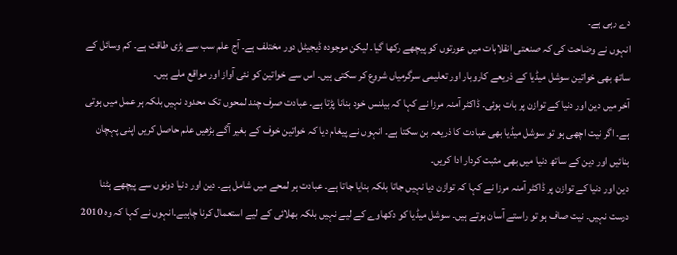دے رہی ہے۔
انہوں نے وضاحت کی کہ صنعتی انقلابات میں عورتوں کو پیچھے رکھا گیا۔ لیکن موجودہ ڈیجیٹل دور مختلف ہے۔ آج علم سب سے بڑی طاقت ہے۔ کم وسائل کے ساتھ بھی خواتین سوشل میڈیا کے ذریعے کاروبار اور تعلیمی سرگرمیاں شروع کر سکتی ہیں۔ اس سے خواتین کو نئی آواز اور مواقع ملے ہیں۔
آخر میں دین اور دنیا کے توازن پر بات ہوئی۔ ڈاکٹر آمنہ مرزا نے کہا کہ بیلنس خود بنانا پڑتا ہے۔ عبادت صرف چند لمحوں تک محدود نہیں بلکہ ہر عمل میں ہوتی ہے۔ اگر نیت اچھی ہو تو سوشل میڈیا بھی عبادت کا ذریعہ بن سکتا ہے۔ انہوں نے پیغام دیا کہ خواتین خوف کے بغیر آگے بڑھیں علم حاصل کریں اپنی پہچان بنائیں اور دین کے ساتھ دنیا میں بھی مثبت کردار ادا کریں۔
دین اور دنیا کے توازن پر ڈاکٹر آمنہ مرزا نے کہا کہ توازن دیا نہیں جاتا بلکہ بنایا جاتا ہے۔ عبادت ہر لمحے میں شامل ہے۔ دین اور دنیا دونوں سے پیچھے ہٹنا درست نہیں۔ نیت صاف ہو تو راستے آسان ہوتے ہیں۔ سوشل میڈیا کو دکھاوے کے لیے نہیں بلکہ بھلائی کے لیے استعمال کرنا چاہیے۔انہوں نے کہا کہ وہ 2010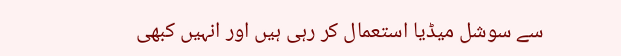سے سوشل میڈیا استعمال کر رہی ہیں اور انہیں کبھی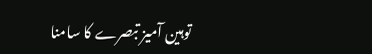توہین آمیز تبصرے کا سامنا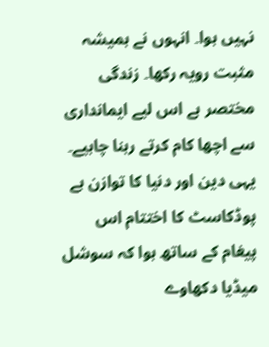نہیں ہوا۔ انہوں نے ہمیشہ مثبت رویہ رکھا۔ زندگی مختصر ہے اس لیے ایمانداری سے اچھا کام کرتے رہنا چاہیے۔ یہی دین اور دنیا کا توازن ہے
پوڈکاسٹ کا اختتام اس پیغام کے ساتھ ہوا کہ سوشل میڈیا دکھاوے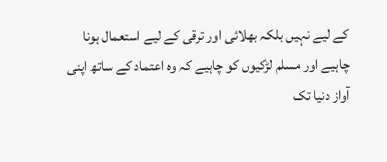کے لیے نہیں بلکہ بھلائی اور ترقی کے لیے استعمال ہونا چاہیے اور مسلم لڑکیوں کو چاہیے کہ وہ اعتماد کے ساتھ اپنی آواز دنیا تک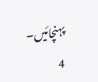پہنچائیں۔                                    4